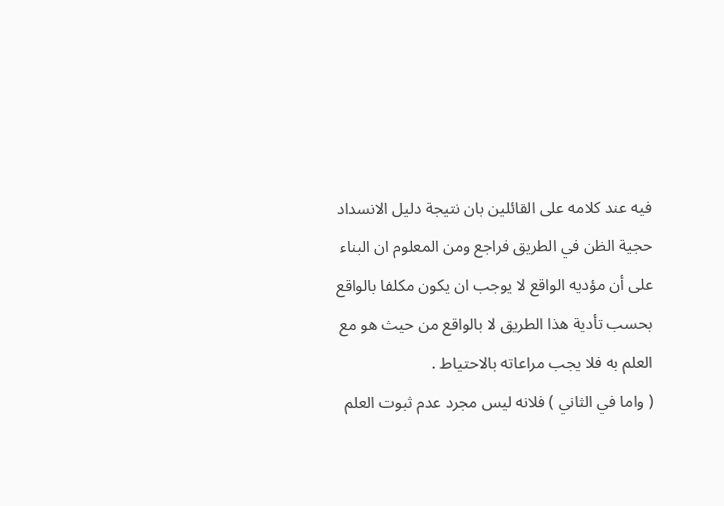فيه عند كلامه على القائلين بان نتيجة دليل الانسداد حجية الظن في الطريق فراجع ومن المعلوم ان البناء على أن مؤديه الواقع لا يوجب ان يكون مكلفا بالواقع بحسب تأدية هذا الطريق لا بالواقع من حيث هو مع العلم به فلا يجب مراعاته بالاحتياط .
( واما في الثاني ) فلانه ليس مجرد عدم ثبوت العلم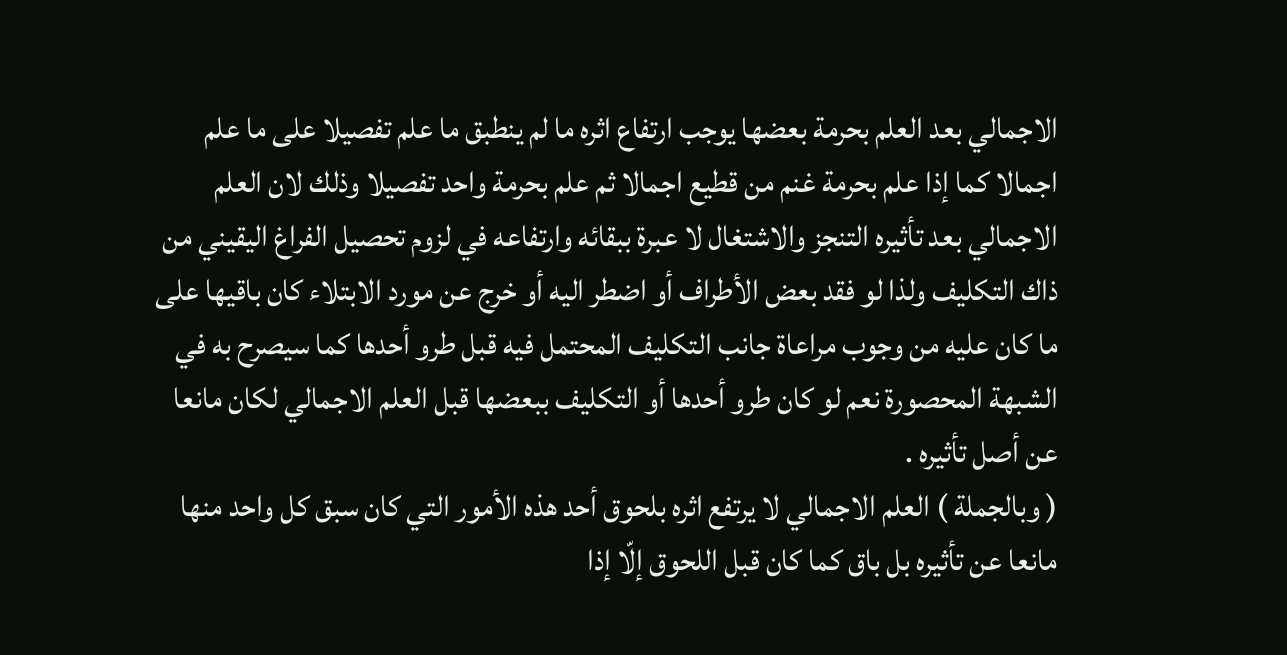الاجمالي بعد العلم بحرمة بعضها يوجب ارتفاع اثره ما لم ينطبق ما علم تفصيلا على ما علم اجمالا كما إذا علم بحرمة غنم من قطيع اجمالا ثم علم بحرمة واحد تفصيلا وذلك لان العلم الاجمالي بعد تأثيره التنجز والاشتغال لا عبرة ببقائه وارتفاعه في لزوم تحصيل الفراغ اليقيني من ذاك التكليف ولذا لو فقد بعض الأطراف أو اضطر اليه أو خرج عن مورد الابتلاء كان باقيها على ما كان عليه من وجوب مراعاة جانب التكليف المحتمل فيه قبل طرو أحدها كما سيصرح به في الشبهة المحصورة نعم لو كان طرو أحدها أو التكليف ببعضها قبل العلم الاجمالي لكان مانعا عن أصل تأثيره .
( وبالجملة ) العلم الاجمالي لا يرتفع اثره بلحوق أحد هذه الأمور التي كان سبق كل واحد منها مانعا عن تأثيره بل باق كما كان قبل اللحوق إلّا إذا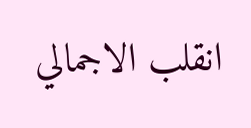انقلب الاجمالي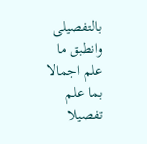بالتفصيلى وانطبق ما علم اجمالا بما علم تفصيلا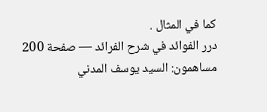كما في المثال .
درر الفوائد في شرح الفرائد — صفحة 200
مساهمون: السيد يوسف المدني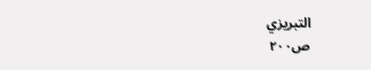التبريزي
ص٢٠٠